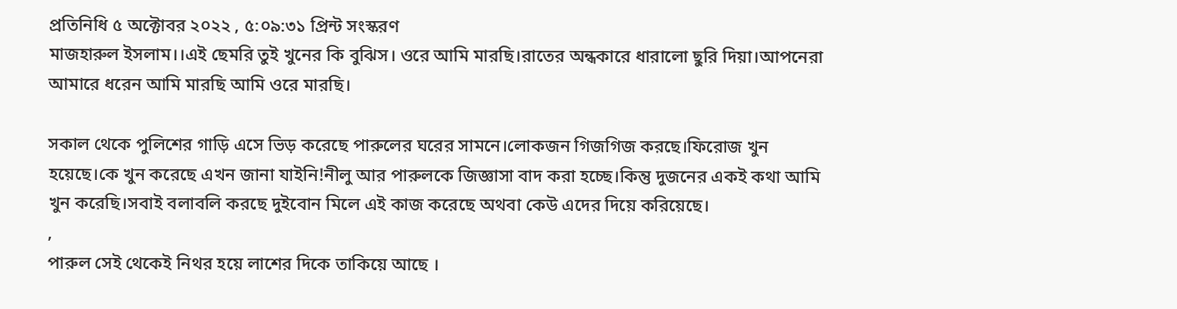প্রতিনিধি ৫ অক্টোবর ২০২২ , ৫:০৯:৩১ প্রিন্ট সংস্করণ
মাজহারুল ইসলাম।।এই ছেমরি তুই খুনের কি বুঝিস। ওরে আমি মারছি।রাতের অন্ধকারে ধারালো ছুরি দিয়া।আপনেরা আমারে ধরেন আমি মারছি আমি ওরে মারছি।

সকাল থেকে পুলিশের গাড়ি এসে ভিড় করেছে পারুলের ঘরের সামনে।লোকজন গিজগিজ করছে।ফিরোজ খুন হয়েছে।কে খুন করেছে এখন জানা যাইনি!নীলু আর পারুলকে জিজ্ঞাসা বাদ করা হচ্ছে।কিন্তু দুজনের একই কথা আমি খুন করেছি।সবাই বলাবলি করছে দুইবোন মিলে এই কাজ করেছে অথবা কেউ এদের দিয়ে করিয়েছে।
,
পারুল সেই থেকেই নিথর হয়ে লাশের দিকে তাকিয়ে আছে ।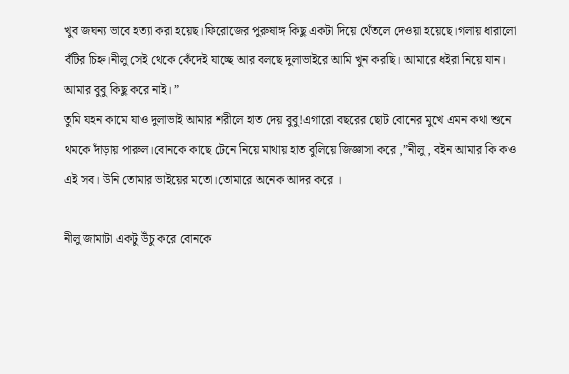খুব জঘন্য ভাবে হত্যা করা হয়েছ।ফিরোজের পুরুষাঙ্গ কিছু একটা দিয়ে থেঁতলে দেওয়া হয়েছে।গলায় ধারালো বঁটির চিহ্ন।নীলু সেই থেকে কেঁদেই যাচ্ছে আর বলছে দুলাভাইরে আমি খুন করছি। আমারে ধইরা নিয়ে যান। আমার বুবু কিছু করে নাই। ”
তুমি যহন কামে যাও দুলাভাই আমার শরীলে হাত দেয় বুবু!এগারো বছরের ছোট বোনের মুখে এমন কথা শুনে থমকে দাঁড়ায় পারুল।বোনকে কাছে টেনে নিয়ে মাথায় হাত বুলিয়ে জিজ্ঞাসা করে ,”নীলু , বইন আমার কি কও এই সব। উনি তোমার ভাইয়ের মতো।তোমারে অনেক আদর করে ।

নীলু জামাটা একটু উঁচু করে বোনকে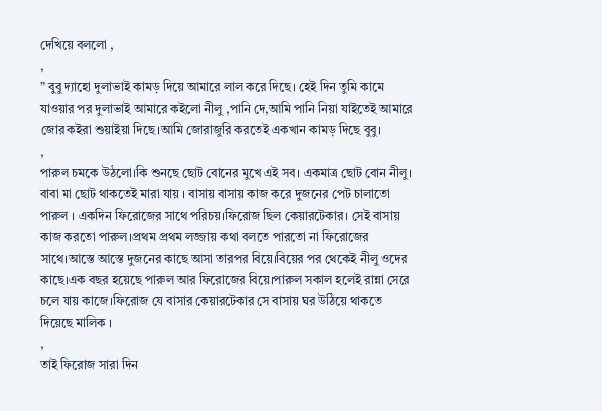দেখিয়ে বললো ,
,
” বুবু দ্যাহো দুলাভাই কামড় দিয়ে আমারে লাল করে দিছে। হেই দিন তুমি কামে যাওয়ার পর দুলাভাই আমারে কইলো নীলু ,পানি দে,আমি পানি নিয়া যাইতেই আমারে জোর কইরা শুয়াইয়া দিছে।আমি জোরাজুরি করতেই একখান কামড় দিছে বুবু।
,
পারুল চমকে উঠলো।কি শুনছে ছোট বোনের মুখে এই সব। একমাত্র ছোট বোন নীলু। বাবা মা ছোট থাকতেই মারা যায় । বাসায় বাসায় কাজ করে দুজনের পেট চালাতো পারুল । একদিন ফিরোজের সাথে পরিচয়।ফিরোজ ছিল কেয়ারটেকার। সেই বাসায় কাজ করতো পারুল।প্রথম প্রথম লজ্জায় কথা বলতে পারতো না ফিরোজের সাথে।আস্তে আস্তে দুজনের কাছে আসা তারপর বিয়ে।বিয়ের পর থেকেই নীলু ওদের কাছে।এক বছর হয়েছে পারুল আর ফিরোজের বিয়ে।পারুল সকাল হলেই রান্না সেরে চলে যায় কাজে।ফিরোজ যে বাসার কেয়ারটেকার সে বাসায় ঘর উঠিয়ে থাকতে দিয়েছে মালিক ।
,
তাই ফিরোজ সারা দিন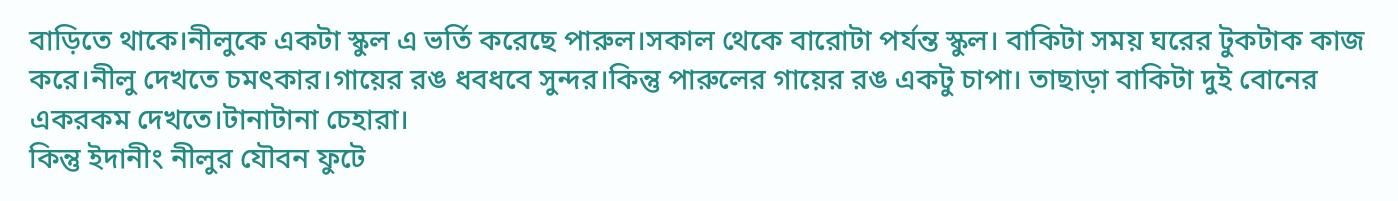বাড়িতে থাকে।নীলুকে একটা স্কুল এ ভর্তি করেছে পারুল।সকাল থেকে বারোটা পর্যন্ত স্কুল। বাকিটা সময় ঘরের টুকটাক কাজ করে।নীলু দেখতে চমৎকার।গায়ের রঙ ধবধবে সুন্দর।কিন্তু পারুলের গায়ের রঙ একটু চাপা। তাছাড়া বাকিটা দুই বোনের একরকম দেখতে।টানাটানা চেহারা।
কিন্তু ইদানীং নীলুর যৌবন ফুটে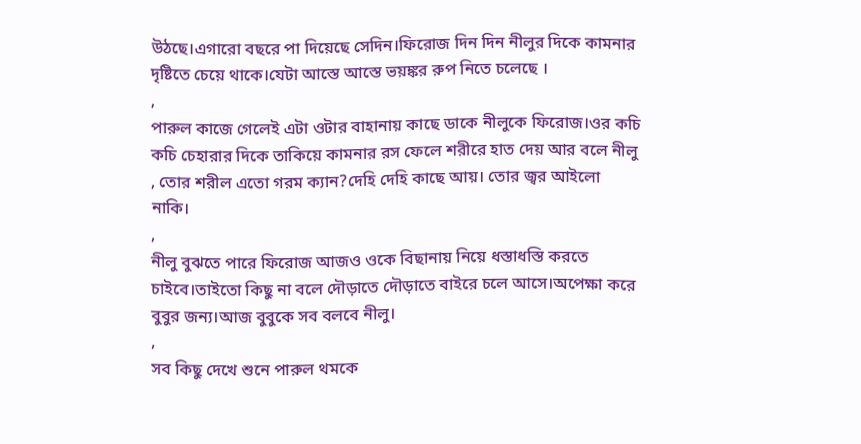উঠছে।এগারো বছরে পা দিয়েছে সেদিন।ফিরোজ দিন দিন নীলুর দিকে কামনার দৃষ্টিতে চেয়ে থাকে।যেটা আস্তে আস্তে ভয়ঙ্কর রুপ নিতে চলেছে ।
,
পারুল কাজে গেলেই এটা ওটার বাহানায় কাছে ডাকে নীলুকে ফিরোজ।ওর কচি কচি চেহারার দিকে তাকিয়ে কামনার রস ফেলে শরীরে হাত দেয় আর বলে নীলু , তোর শরীল এতো গরম ক্যান?দেহি দেহি কাছে আয়। তোর জ্বর আইলো নাকি।
,
নীলু বুঝতে পারে ফিরোজ আজও ওকে বিছানায় নিয়ে ধস্তাধস্তি করতে চাইবে।তাইতো কিছু না বলে দৌড়াতে দৌড়াতে বাইরে চলে আসে।অপেক্ষা করে বুবুর জন্য।আজ বুবুকে সব বলবে নীলু।
,
সব কিছু দেখে শুনে পারুল থমকে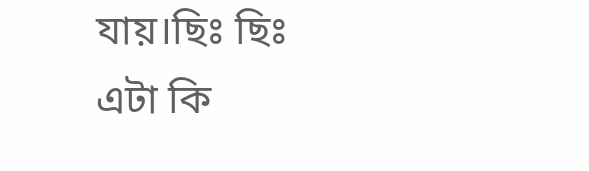যায়।ছিঃ ছিঃ এটা কি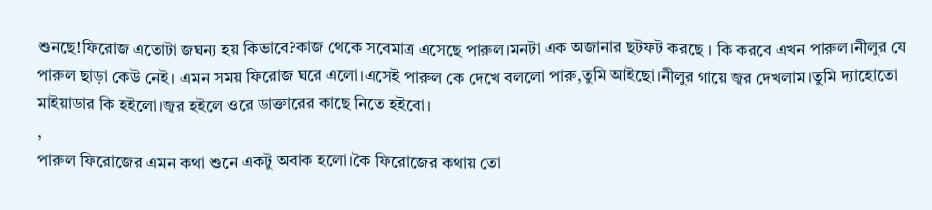শুনছে!ফিরোজ এতোটা জঘন্য হয় কিভাবে?কাজ থেকে সবেমাত্র এসেছে পারুল।মনটা এক অজানার ছটফট করছে । কি করবে এখন পারুল।নীলুর যে পারুল ছাড়া কেউ নেই। এমন সময় ফিরোজ ঘরে এলো।এসেই পারুল কে দেখে বললো পারু,তুমি আইছো।নীলুর গায়ে জ্বর দেখলাম।তুমি দ্যাহোতো মাইয়াডার কি হইলো।জ্বর হইলে ওরে ডাক্তারের কাছে নিতে হইবো।
,
পারুল ফিরোজের এমন কথা শুনে একটু অবাক হলো।কৈ ফিরোজের কথায় তো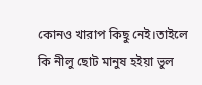কোনও খারাপ কিছু নেই।তাইলে কি নীলু ছোট মানুষ হইয়া ভুল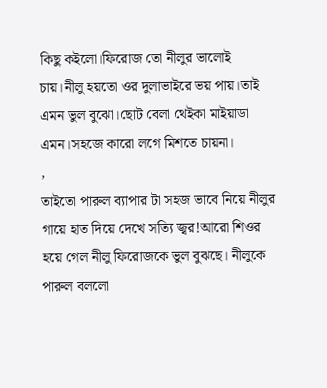কিছু কইলো।ফিরোজ তো নীলুর ভালোই চায়।নীলু হয়তো ওর দুলাভাইরে ভয় পায়।তাই এমন ভুল বুঝো।ছোট বেলা থেইকা মাইয়াডা এমন।সহজে কারো লগে মিশতে চায়না।
,
তাইতো পারুল ব্যাপার টা সহজ ভাবে নিয়ে নীলুর গায়ে হাত দিয়ে দেখে সত্যি জ্বর!আরো শিওর হয়ে গেল নীলু ফিরোজকে ভুল বুঝছে। নীলুকে পারুল বললো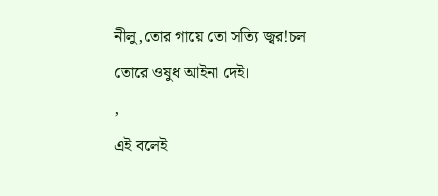নীলু,তোর গায়ে তো সত্যি জ্বর!চল তোরে ওষুধ আইনা দেই।
,
এই বলেই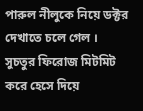পারুল নীলুকে নিয়ে ডক্টর দেখাতে চলে গেল । সুচতুর ফিরোজ মিটমিট করে হেসে দিয়ে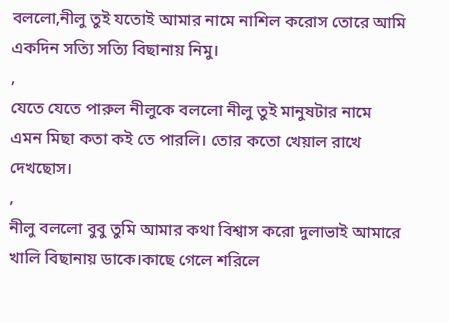বললো,নীলু তুই যতোই আমার নামে নাশিল করোস তোরে আমি একদিন সত্যি সত্যি বিছানায় নিমু।
,
যেতে যেতে পারুল নীলুকে বললো নীলু তুই মানুষটার নামে এমন মিছা কতা কই তে পারলি। তোর কতো খেয়াল রাখে দেখছোস।
,
নীলু বললো বুবু তুমি আমার কথা বিশ্বাস করো দুলাভাই আমারে খালি বিছানায় ডাকে।কাছে গেলে শরিলে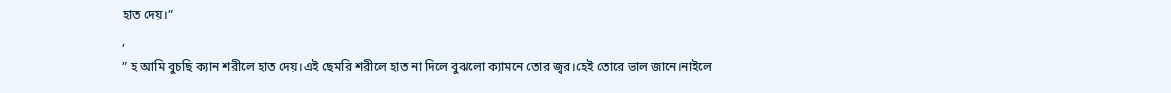হাত দেয়।”
,
” হ আমি বুচছি ক্যান শরীলে হাত দেয়।এই ছেমরি শরীলে হাত না দিলে বুঝলো ক্যামনে তোর জ্বর।হেই তোরে ভাল জানে।নাইলে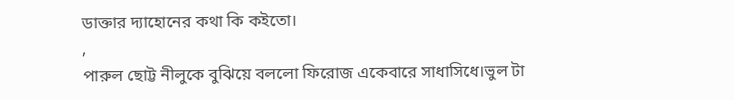ডাক্তার দ্যাহোনের কথা কি কইতো।
,
পারুল ছোট্ট নীলুকে বুঝিয়ে বললো ফিরোজ একেবারে সাধাসিধে।ভুল টা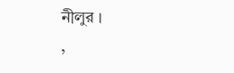নীলুর ।
,